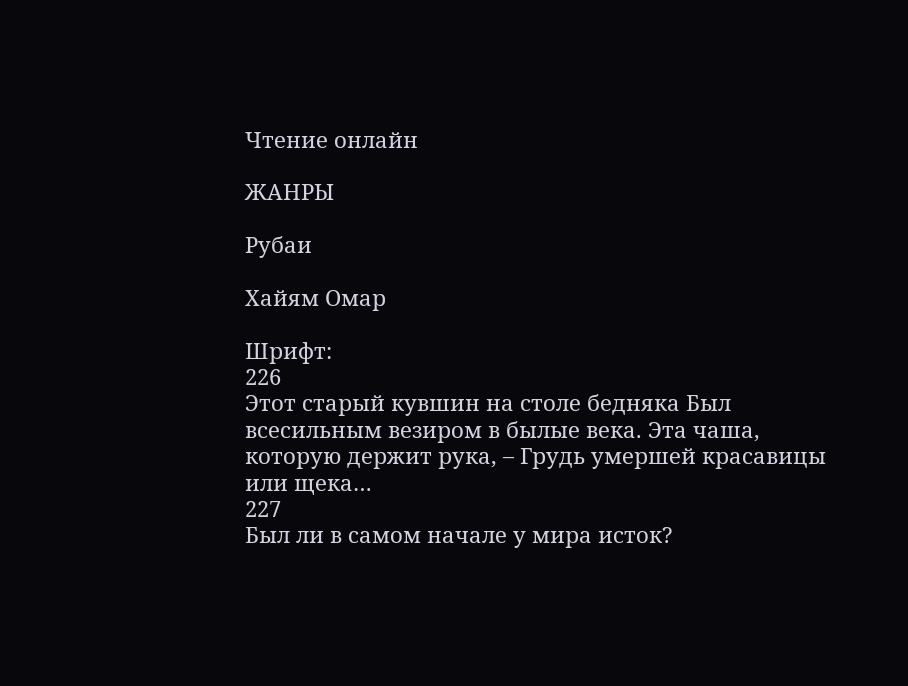Чтение онлайн

ЖАНРЫ

Рубаи

Хайям Омар

Шрифт:
226
Этот старый кувшин на столе бедняка Был всесильным везиром в былые века. Эта чаша, которую держит рука, – Грудь умершей красавицы или щека…
227
Был ли в самом начале у мира исток?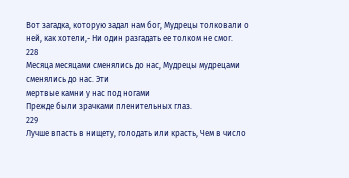Вот загадка, которую задал нам бог, Мудрецы толковали о ней, как хотели,- Ни один разгадать ее толком не смог.
228
Месяца месяцами сменялись до нас, Мудрецы мудрецами сменялись до нас. Эти
мертвые камни у нас под ногами
Прежде были зрачками пленительных глаз.
229
Лучше впасть в нищету, голодать или красть, Чем в число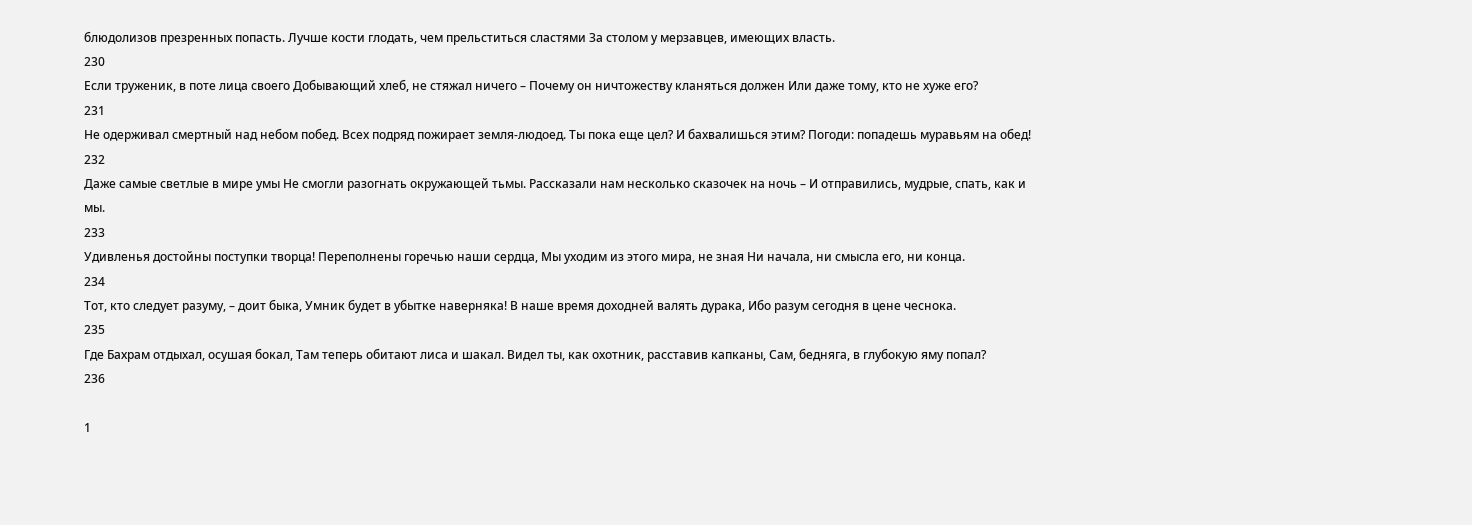блюдолизов презренных попасть. Лучше кости глодать, чем прельститься сластями За столом у мерзавцев, имеющих власть.
230
Если труженик, в поте лица своего Добывающий хлеб, не стяжал ничего – Почему он ничтожеству кланяться должен Или даже тому, кто не хуже его?
231
Не одерживал смертный над небом побед. Всех подряд пожирает земля-людоед. Ты пока еще цел? И бахвалишься этим? Погоди: попадешь муравьям на обед!
232
Даже самые светлые в мире умы Не смогли разогнать окружающей тьмы. Рассказали нам несколько сказочек на ночь – И отправились, мудрые, спать, как и мы.
233
Удивленья достойны поступки творца! Переполнены горечью наши сердца, Мы уходим из этого мира, не зная Ни начала, ни смысла его, ни конца.
234
Тот, кто следует разуму, – доит быка, Умник будет в убытке наверняка! В наше время доходней валять дурака, Ибо разум сегодня в цене чеснока.
235
Где Бахрам отдыхал, осушая бокал, Там теперь обитают лиса и шакал. Видел ты, как охотник, расставив капканы, Сам, бедняга, в глубокую яму попал?
236

1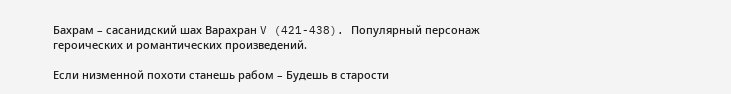Бахрам – сасанидский шах Варахран V (421-438). Популярный персонаж героических и романтических произведений.

Если низменной похоти станешь рабом – Будешь в старости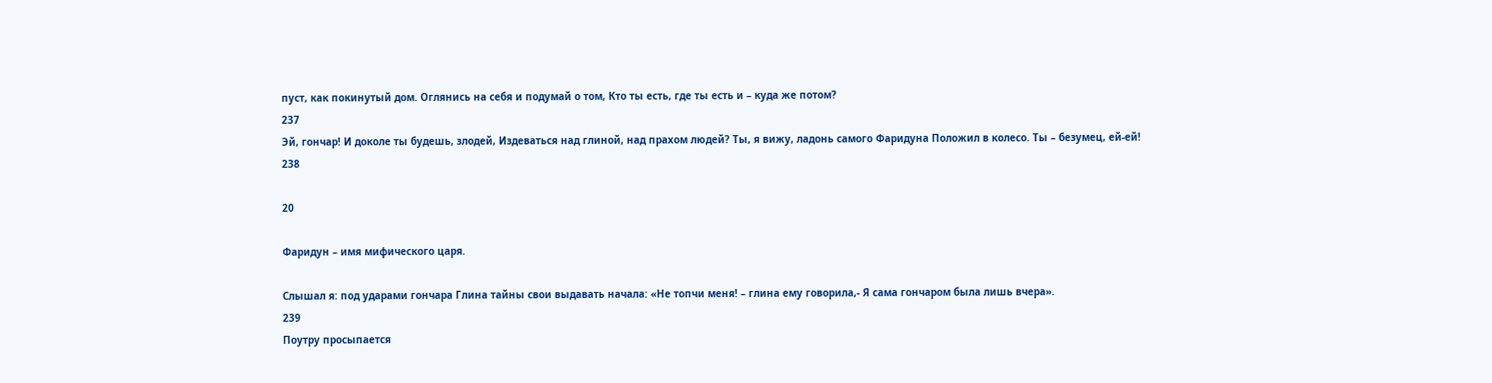пуст, как покинутый дом. Оглянись на себя и подумай о том, Кто ты есть, где ты есть и – куда же потом?
237
Эй, гончар! И доколе ты будешь, злодей, Издеваться над глиной, над прахом людей? Ты, я вижу, ладонь самого Фаридуна Положил в колесо. Ты – безумец, ей-ей!
238

20

Фаридун – имя мифического царя.

Слышал я: под ударами гончара Глина тайны свои выдавать начала: «Не топчи меня! – глина ему говорила,- Я сама гончаром была лишь вчера».
239
Поутру просыпается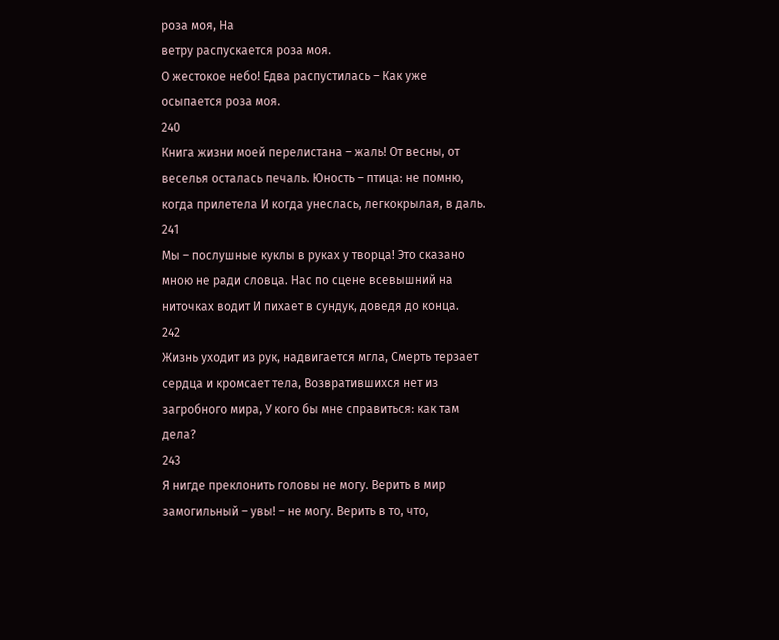роза моя, На
ветру распускается роза моя.
О жестокое небо! Едва распустилась – Как уже осыпается роза моя.
240
Книга жизни моей перелистана – жаль! От весны, от веселья осталась печаль. Юность – птица: не помню, когда прилетела И когда унеслась, легкокрылая, в даль.
241
Мы – послушные куклы в руках у творца! Это сказано мною не ради словца. Нас по сцене всевышний на ниточках водит И пихает в сундук, доведя до конца.
242
Жизнь уходит из рук, надвигается мгла, Смерть терзает сердца и кромсает тела, Возвратившихся нет из загробного мира, У кого бы мне справиться: как там дела?
243
Я нигде преклонить головы не могу. Верить в мир замогильный – увы! – не могу. Верить в то, что,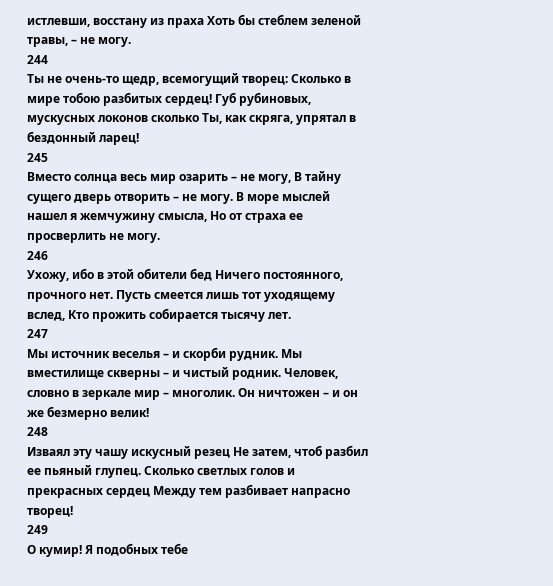истлевши, восстану из праха Хоть бы стеблем зеленой травы, – не могу.
244
Ты не очень-то щедр, всемогущий творец: Сколько в мире тобою разбитых сердец! Губ рубиновых, мускусных локонов сколько Ты, как скряга, упрятал в бездонный ларец!
245
Вместо солнца весь мир озарить – не могу, В тайну сущего дверь отворить – не могу. В море мыслей нашел я жемчужину смысла, Но от страха ее просверлить не могу.
246
Ухожу, ибо в этой обители бед Ничего постоянного, прочного нет. Пусть смеется лишь тот уходящему вслед, Кто прожить собирается тысячу лет.
247
Мы источник веселья – и скорби рудник. Мы вместилище скверны – и чистый родник. Человек, словно в зеркале мир – многолик. Он ничтожен – и он же безмерно велик!
248
Изваял эту чашу искусный резец Не затем, чтоб разбил ее пьяный глупец. Сколько светлых голов и прекрасных сердец Между тем разбивает напрасно творец!
249
О кумир! Я подобных тебе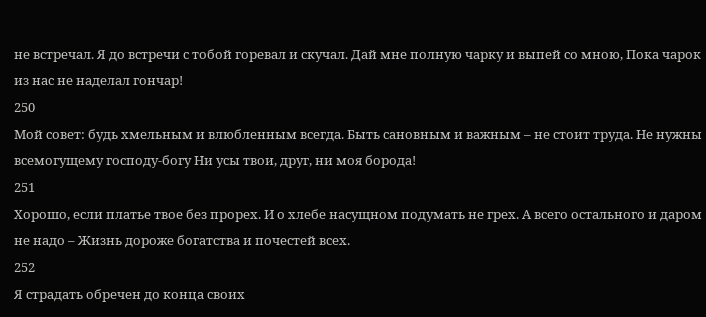не встречал. Я до встречи с тобой горевал и скучал. Дай мне полную чарку и выпей со мною, Пока чарок из нас не наделал гончар!
250
Мой совет: будь хмельным и влюбленным всегда. Быть сановным и важным – не стоит труда. Не нужны всемогущему господу-богу Ни усы твои, друг, ни моя борода!
251
Хорошо, если платье твое без прорех. И о хлебе насущном подумать не грех. А всего остального и даром не надо – Жизнь дороже богатства и почестей всех.
252
Я страдать обречен до конца своих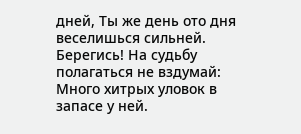дней, Ты же день ото дня веселишься сильней. Берегись! На судьбу полагаться не вздумай: Много хитрых уловок в запасе у ней.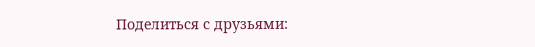Поделиться с друзьями: